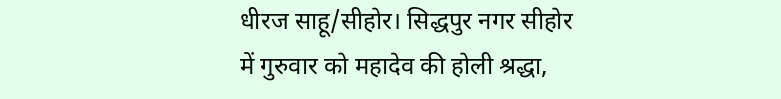धीरज साहू/सीहोर। सिद्धपुर नगर सीहोर में गुरुवार को महादेव की होली श्रद्धा,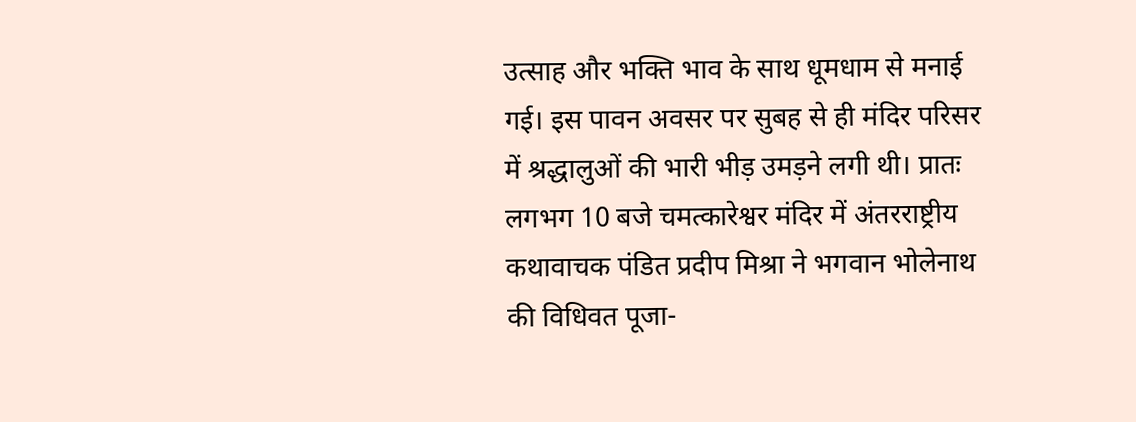उत्साह और भक्ति भाव के साथ धूमधाम से मनाई गई। इस पावन अवसर पर सुबह से ही मंदिर परिसर में श्रद्धालुओं की भारी भीड़ उमड़ने लगी थी। प्रातः लगभग 10 बजे चमत्कारेश्वर मंदिर में अंतरराष्ट्रीय कथावाचक पंडित प्रदीप मिश्रा ने भगवान भोलेनाथ की विधिवत पूजा-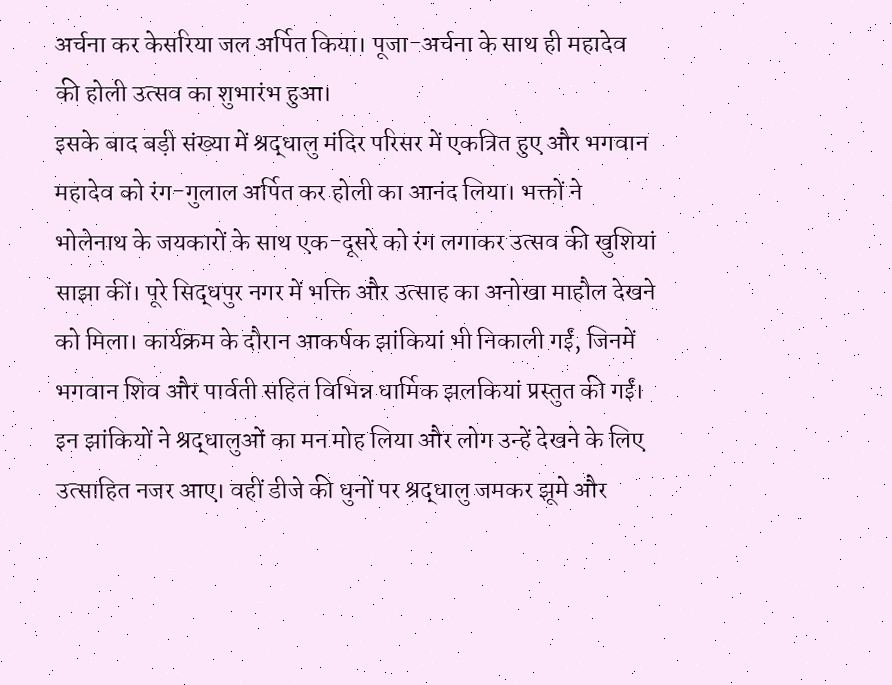अर्चना कर केसरिया जल अर्पित किया। पूजा-अर्चना के साथ ही महादेव की होली उत्सव का शुभारंभ हुआ।
इसके बाद बड़ी संख्या में श्रद्धालु मंदिर परिसर में एकत्रित हुए और भगवान महादेव को रंग-गुलाल अर्पित कर होली का आनंद लिया। भक्तों ने भोलेनाथ के जयकारों के साथ एक-दूसरे को रंग लगाकर उत्सव की खुशियां साझा कीं। पूरे सिद्धपुर नगर में भक्ति और उत्साह का अनोखा माहौल देखने को मिला। कार्यक्रम के दौरान आकर्षक झांकियां भी निकाली गईं, जिनमें भगवान शिव और पार्वती सहित विभिन्न धार्मिक झलकियां प्रस्तुत की गईं। इन झांकियों ने श्रद्धालुओं का मन मोह लिया और लोग उन्हें देखने के लिए उत्साहित नजर आए। वहीं डीजे की धुनों पर श्रद्धालु जमकर झूमे और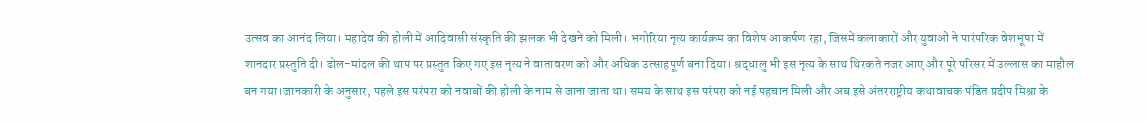उत्सव का आनंद लिया। महादेव की होली में आदिवासी संस्कृति की झलक भी देखने को मिली। भगोरिया नृत्य कार्यक्रम का विशेष आकर्षण रहा, जिसमें कलाकारों और युवाओं ने पारंपरिक वेशभूषा में शानदार प्रस्तुति दी। ढोल-मांदल की थाप पर प्रस्तुत किए गए इस नृत्य ने वातावरण को और अधिक उत्साहपूर्ण बना दिया। श्रद्धालु भी इस नृत्य के साथ थिरकते नजर आए और पूरे परिसर में उल्लास का माहौल बन गया।जानकारी के अनुसार, पहले इस परंपरा को नवाबों की होली के नाम से जाना जाता था। समय के साथ इस परंपरा को नई पहचान मिली और अब इसे अंतरराष्ट्रीय कथावाचक पंडित प्रदीप मिश्रा के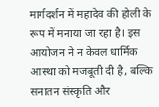मार्गदर्शन में महादेव की होली के रूप में मनाया जा रहा है। इस आयोजन ने न केवल धार्मिक आस्था को मजबूती दी है, बल्कि सनातन संस्कृति और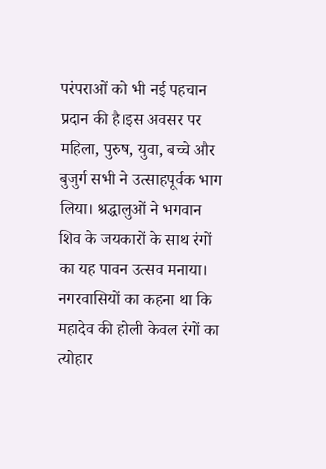परंपराओं को भी नई पहचान प्रदान की है।इस अवसर पर महिला, पुरुष, युवा, बच्चे और बुजुर्ग सभी ने उत्साहपूर्वक भाग लिया। श्रद्धालुओं ने भगवान शिव के जयकारों के साथ रंगों का यह पावन उत्सव मनाया। नगरवासियों का कहना था कि महादेव की होली केवल रंगों का त्योहार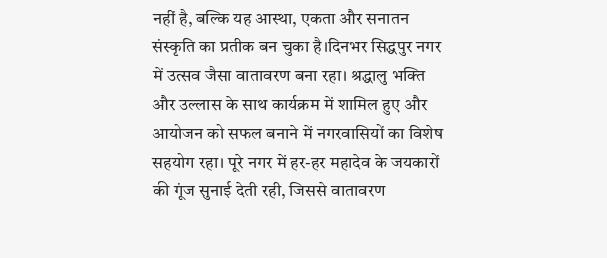नहीं है, बल्कि यह आस्था, एकता और सनातन संस्कृति का प्रतीक बन चुका है।दिनभर सिद्धपुर नगर में उत्सव जैसा वातावरण बना रहा। श्रद्धालु भक्ति और उल्लास के साथ कार्यक्रम में शामिल हुए और आयोजन को सफल बनाने में नगरवासियों का विशेष सहयोग रहा। पूरे नगर में हर-हर महादेव के जयकारों की गूंज सुनाई देती रही, जिससे वातावरण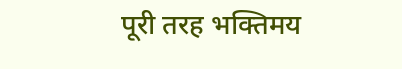पूरी तरह भक्तिमय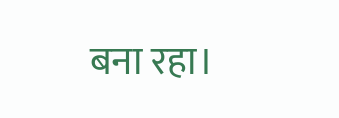बना रहा।